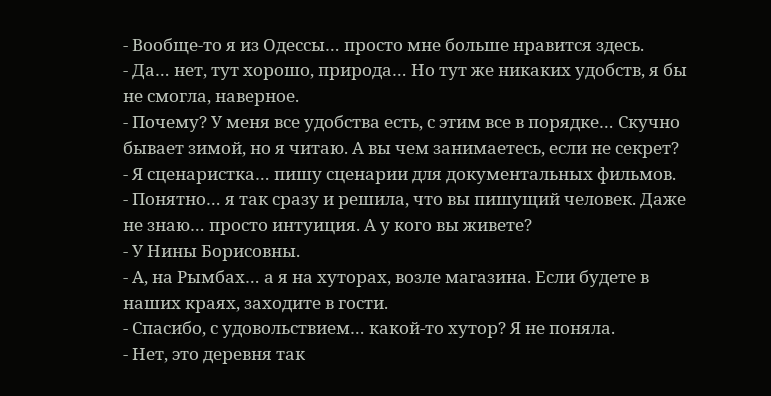- Вообще-то я из Одессы… просто мне больше нравится здесь.
- Да… нет, тут хорошо, природа… Но тут же никаких удобств, я бы не смогла, наверное.
- Почему? У меня все удобства есть, с этим все в порядке… Скучно бывает зимой, но я читаю. А вы чем занимаетесь, если не секрет?
- Я сценаристка… пишу сценарии для документальных фильмов.
- Понятно… я так сразу и решила, что вы пишущий человек. Даже не знаю… просто интуиция. А у кого вы живете?
- У Нины Борисовны.
- А, на Рымбах… а я на хуторах, возле магазина. Если будете в наших краях, заходите в гости.
- Спасибо, с удовольствием… какой-то хутор? Я не поняла.
- Нет, это деревня так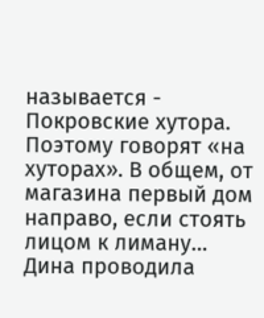называется - Покровские хутора. Поэтому говорят «на хуторах». В общем, от магазина первый дом направо, если стоять лицом к лиману…
Дина проводила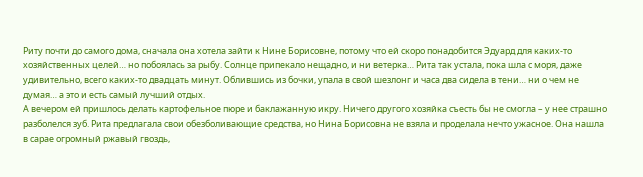Риту почти до самого дома, сначала она хотела зайти к Нине Борисовне, потому что ей скоро понадобится Эдуард для каких-то хозяйственных целей… но побоялась за рыбу. Солнце припекало нещадно, и ни ветерка… Рита так устала, пока шла с моря, даже удивительно, всего каких-то двадцать минут. Облившись из бочки, упала в свой шезлонг и часа два сидела в тени… ни о чем не думая… а это и есть самый лучший отдых.
А вечером ей пришлось делать картофельное пюре и баклажанную икру. Ничего другого хозяйка съесть бы не смогла – у нее страшно разболелся зуб. Рита предлагала свои обезболивающие средства, но Нина Борисовна не взяла и проделала нечто ужасное. Она нашла в сарае огромный ржавый гвоздь,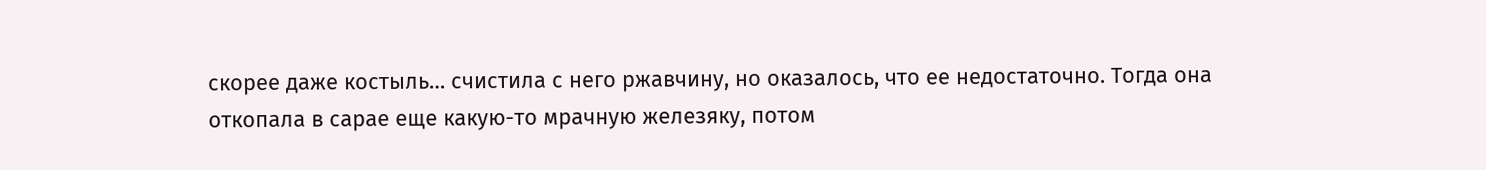скорее даже костыль… счистила с него ржавчину, но оказалось, что ее недостаточно. Тогда она откопала в сарае еще какую-то мрачную железяку, потом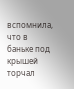вспомнила, что в баньке под крышей торчал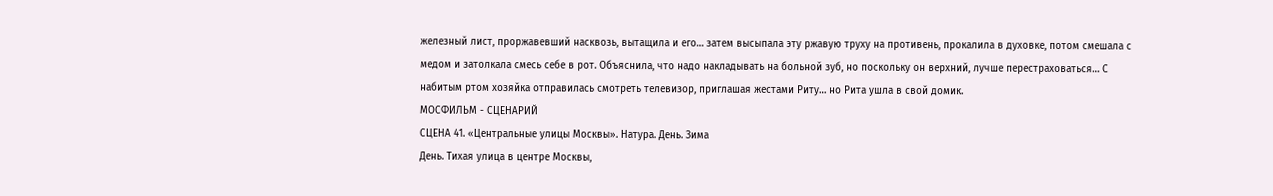железный лист, проржавевший насквозь, вытащила и его… затем высыпала эту ржавую труху на противень, прокалила в духовке, потом смешала с медом и затолкала смесь себе в рот. Объяснила, что надо накладывать на больной зуб, но поскольку он верхний, лучше перестраховаться… С набитым ртом хозяйка отправилась смотреть телевизор, приглашая жестами Риту… но Рита ушла в свой домик.
МОСФИЛЬМ - СЦЕНАРИЙ
СЦЕНА 41. «Центральные улицы Москвы». Натура. День. Зима
День. Тихая улица в центре Москвы,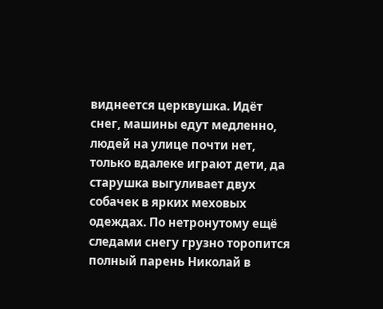виднеется церквушка. Идёт снег, машины едут медленно, людей на улице почти нет, только вдалеке играют дети, да старушка выгуливает двух собачек в ярких меховых одеждах. По нетронутому ещё следами снегу грузно торопится полный парень Николай в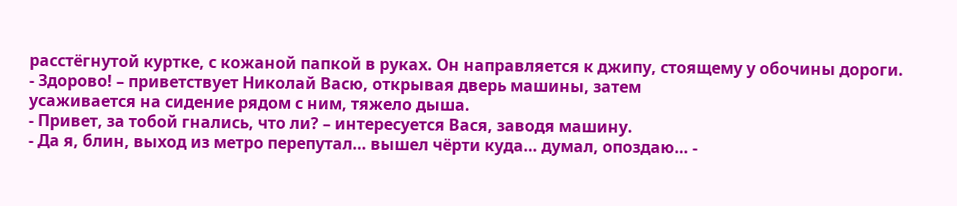расстёгнутой куртке, с кожаной папкой в руках. Он направляется к джипу, стоящему у обочины дороги.
- Здорово! – приветствует Николай Васю, открывая дверь машины, затем
усаживается на сидение рядом с ним, тяжело дыша.
- Привет, за тобой гнались, что ли? – интересуется Вася, заводя машину.
- Да я, блин, выход из метро перепутал… вышел чёрти куда… думал, опоздаю… -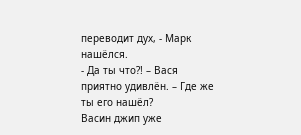переводит дух, - Марк нашёлся.
- Да ты что?! – Вася приятно удивлён. – Где же ты его нашёл?
Васин джип уже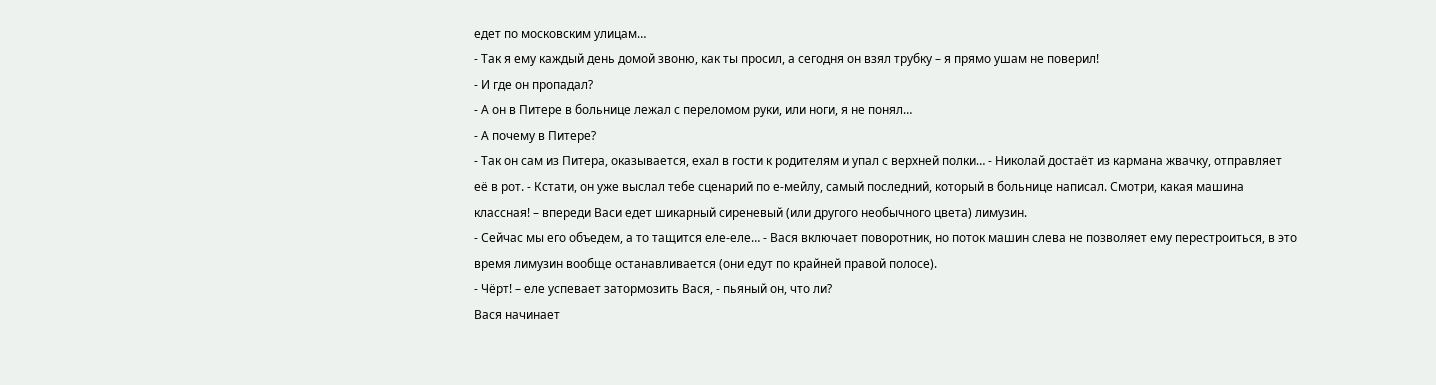едет по московским улицам…
- Так я ему каждый день домой звоню, как ты просил, а сегодня он взял трубку – я прямо ушам не поверил!
- И где он пропадал?
- А он в Питере в больнице лежал с переломом руки, или ноги, я не понял…
- А почему в Питере?
- Так он сам из Питера, оказывается, ехал в гости к родителям и упал с верхней полки… - Николай достаёт из кармана жвачку, отправляет её в рот. - Кстати, он уже выслал тебе сценарий по е-мейлу, самый последний, который в больнице написал. Смотри, какая машина классная! – впереди Васи едет шикарный сиреневый (или другого необычного цвета) лимузин.
- Сейчас мы его объедем, а то тащится еле-еле… - Вася включает поворотник, но поток машин слева не позволяет ему перестроиться, в это время лимузин вообще останавливается (они едут по крайней правой полосе).
- Чёрт! – еле успевает затормозить Вася, - пьяный он, что ли?
Вася начинает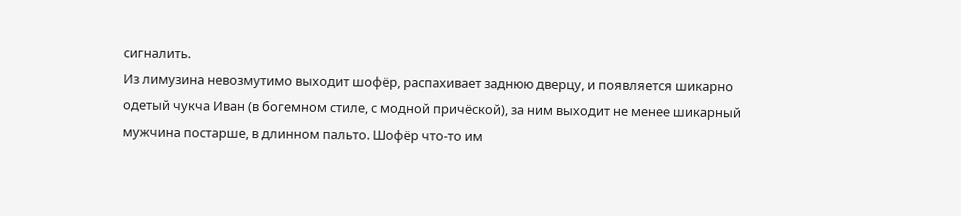сигналить.
Из лимузина невозмутимо выходит шофёр, распахивает заднюю дверцу, и появляется шикарно одетый чукча Иван (в богемном стиле, с модной причёской), за ним выходит не менее шикарный мужчина постарше, в длинном пальто. Шофёр что-то им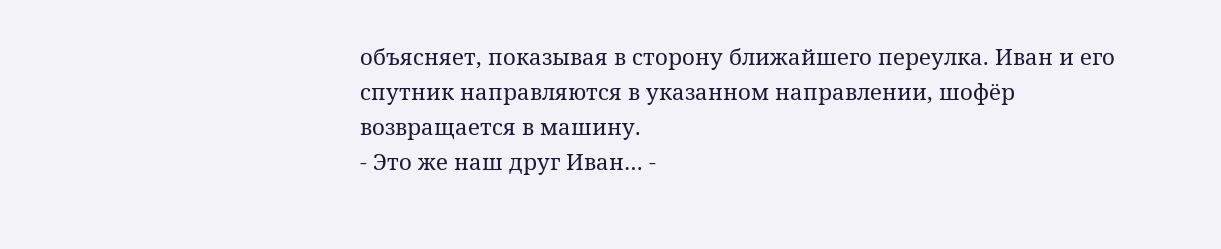объясняет, показывая в сторону ближайшего переулка. Иван и его спутник направляются в указанном направлении, шофёр возвращается в машину.
- Это же наш друг Иван… -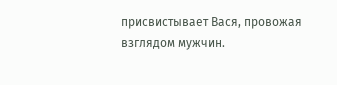присвистывает Вася, провожая взглядом мужчин.